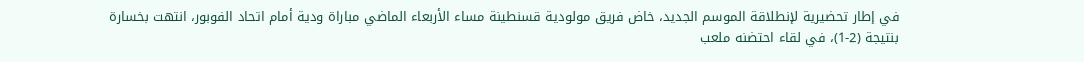في إطار تحضيرية لإنطلاقة الموسم الجديد، خاض فريق مولودية قسنطينة مساء الأربعاء الماضي مباراة ودية أمام اتحاد الفوبور، انتهت بخسارة بنتيجة (2-1)، في لقاء احتضنه ملعب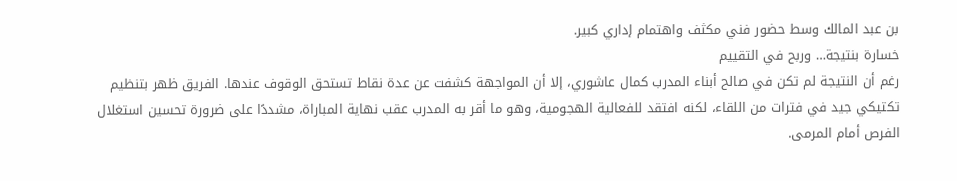بن عبد المالك وسط حضور فني مكثف واهتمام إداري كبير.
خسارة بنتيجة… وربح في التقييم
رغم أن النتيجة لم تكن في صالح أبناء المدرب كمال عاشوري، إلا أن المواجهة كشفت عن عدة نقاط تستحق الوقوف عندها. الفريق ظهر بتنظيم تكتيكي جيد في فترات من اللقاء، لكنه افتقد للفعالية الهجومية، وهو ما أقر به المدرب عقب نهاية المباراة، مشددًا على ضرورة تحسين استغلال الفرص أمام المرمى.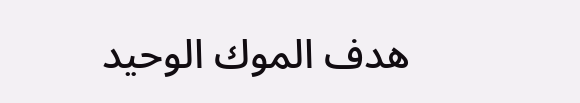هدف الموك الوحيد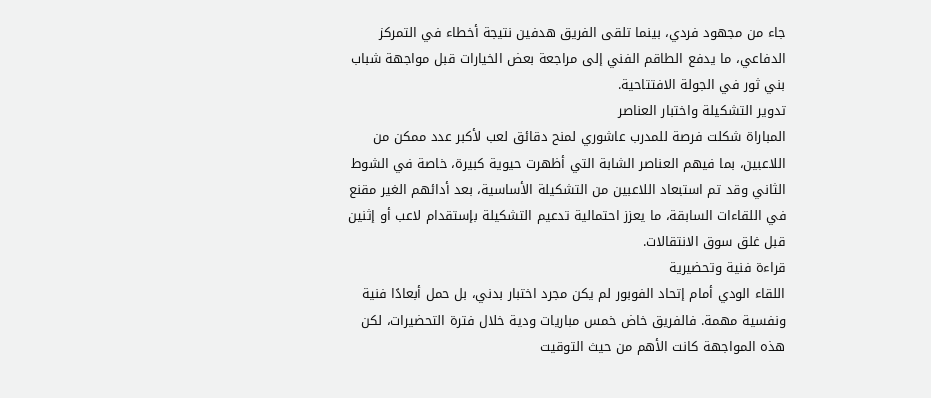جاء من مجهود فردي، بينما تلقى الفريق هدفين نتيجة أخطاء في التمركز الدفاعي، ما يدفع الطاقم الفني إلى مراجعة بعض الخيارات قبل مواجهة شباب بني ثور في الجولة الافتتاحية.
تدوير التشكيلة واختبار العناصر
المباراة شكلت فرصة للمدرب عاشوري لمنح دقائق لعب لأكبر عدد ممكن من اللاعبين، بما فيهم العناصر الشابة التي أظهرت حيوية كبيرة، خاصة في الشوط الثاني وقد تم استبعاد اللاعبين من التشكيلة الأساسية، بعد أدائهم الغير مقنع في اللقاءات السابقة، ما يعزز احتمالية تدعيم التشكيلة بإستقدام لاعب أو إثنين قبل غلق سوق الانتقالات.
قراءة فنية وتحضيرية
اللقاء الودي أمام إتحاد الفوبور لم يكن مجرد اختبار بدني، بل حمل أبعادًا فنية ونفسية مهمة. فالفريق خاض خمس مباريات ودية خلال فترة التحضيرات، لكن هذه المواجهة كانت الأهم من حيث التوقيت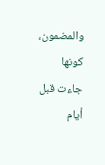والمضمون، كونها جاءت قبل أيام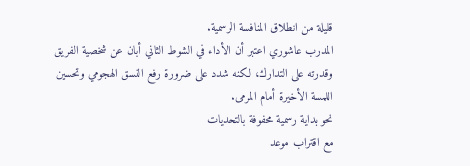قليلة من انطلاق المنافسة الرسمية.
المدرب عاشوري اعتبر أن الأداء في الشوط الثاني أبان عن شخصية الفريق وقدرته على التدارك، لكنه شدد على ضرورة رفع النسق الهجومي وتحسين اللمسة الأخيرة أمام المرمى.
نحو بداية رسمية محفوفة بالتحديات
مع اقتراب موعد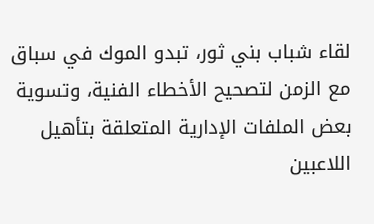لقاء شباب بني ثور، تبدو الموك في سباق مع الزمن لتصحيح الأخطاء الفنية، وتسوية بعض الملفات الإدارية المتعلقة بتأهيل اللاعبين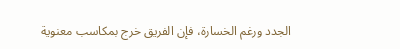الجدد ورغم الخسارة، فإن الفريق خرج بمكاسب معنوية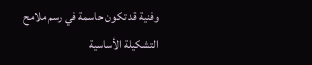وفنية قد تكون حاسمة في رسم ملامح التشكيلة الأساسية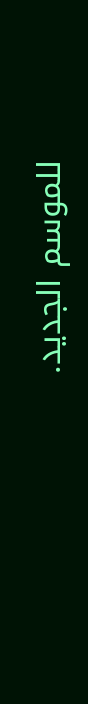للموسم الجديد.